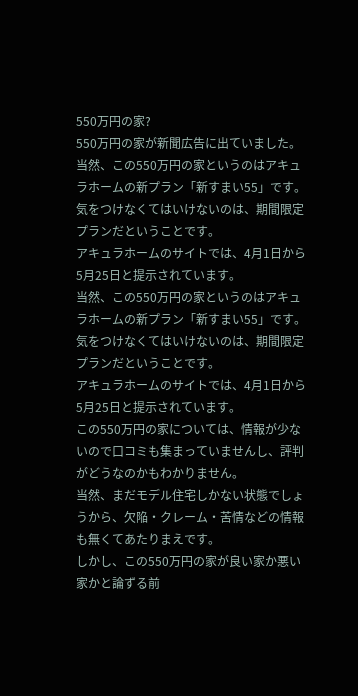550万円の家?
550万円の家が新聞広告に出ていました。
当然、この550万円の家というのはアキュラホームの新プラン「新すまい55」です。
気をつけなくてはいけないのは、期間限定プランだということです。
アキュラホームのサイトでは、4月1日から5月25日と提示されています。
当然、この550万円の家というのはアキュラホームの新プラン「新すまい55」です。
気をつけなくてはいけないのは、期間限定プランだということです。
アキュラホームのサイトでは、4月1日から5月25日と提示されています。
この550万円の家については、情報が少ないので口コミも集まっていませんし、評判がどうなのかもわかりません。
当然、まだモデル住宅しかない状態でしょうから、欠陥・クレーム・苦情などの情報も無くてあたりまえです。
しかし、この550万円の家が良い家か悪い家かと論ずる前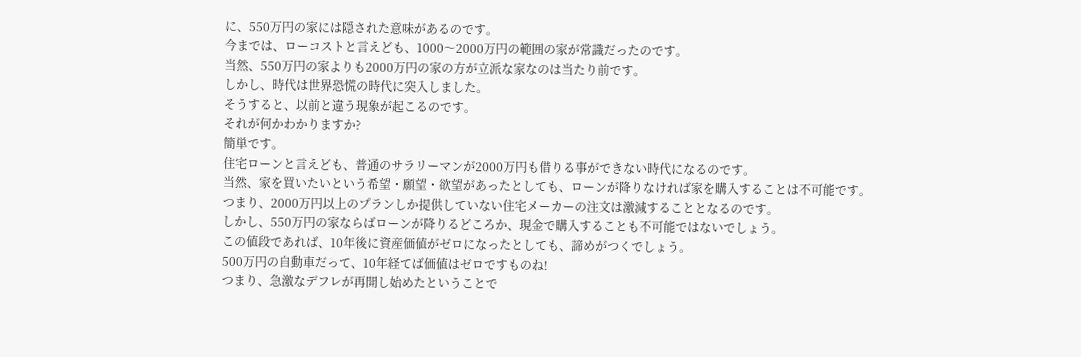に、550万円の家には隠された意味があるのです。
今までは、ローコストと言えども、1000〜2000万円の範囲の家が常識だったのです。
当然、550万円の家よりも2000万円の家の方が立派な家なのは当たり前です。
しかし、時代は世界恐慌の時代に突入しました。
そうすると、以前と違う現象が起こるのです。
それが何かわかりますか?
簡単です。
住宅ローンと言えども、普通のサラリーマンが2000万円も借りる事ができない時代になるのです。
当然、家を買いたいという希望・願望・欲望があったとしても、ローンが降りなければ家を購入することは不可能です。
つまり、2000万円以上のプランしか提供していない住宅メーカーの注文は激減することとなるのです。
しかし、550万円の家ならばローンが降りるどころか、現金で購入することも不可能ではないでしょう。
この値段であれば、10年後に資産価値がゼロになったとしても、諦めがつくでしょう。
500万円の自動車だって、10年経てば価値はゼロですものね!
つまり、急激なデフレが再開し始めたということで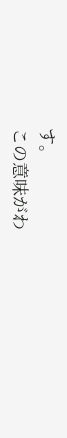す。
この意味がわ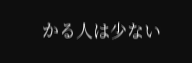かる人は少ない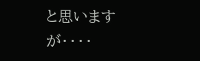と思いますが・・・・